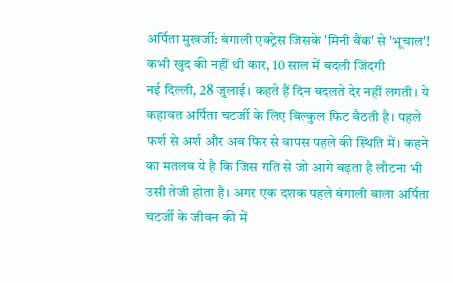अर्पिता मुखर्जी: बंगाली एक्ट्रेस जिसके 'मिनी बैंक' से 'भूचाल'! कभी खुद की नहीं थी कार, 10 साल में बदली जिंदगी
नई दिल्ली, 28 जुलाई। कहते हैं दिन बदलते देर नहीं लगती। ये कहावत अर्पिता चटर्जी के लिए बिल्कुल फिट बैठती है। पहले फर्श से अर्श और अब फिर से वापस पहले की स्थिति में। कहने का मतलब ये है कि जिस गति से जो आगे बढ़ता है लौटना भी उसी तेजी होता है। अगर एक दशक पहले बंगाली बाला अर्पिता चटर्जी के जीवन की में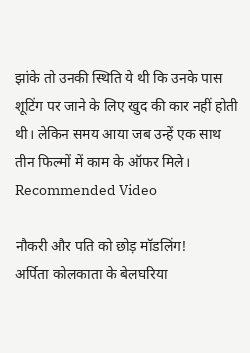झांके तो उनकी स्थिति ये थी कि उनके पास शूटिंग पर जाने के लिए खुद की कार नहीं होती थी। लेकिन समय आया जब उन्हें एक साथ तीन फिल्मों में काम के ऑफर मिले।
Recommended Video

नौकरी और पति को छोड़ मॉडलिंग!
अर्पिता कोलकाता के बेलघरिया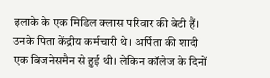इलाके के एक मिडिल क्लास परिवार की बेटी हैं। उनके पिता केंद्रीय कर्मचारी थे। अर्पिता की शादी एक बिजनेसमैन से हुई थी। लेकिन कॉलेज के दिनों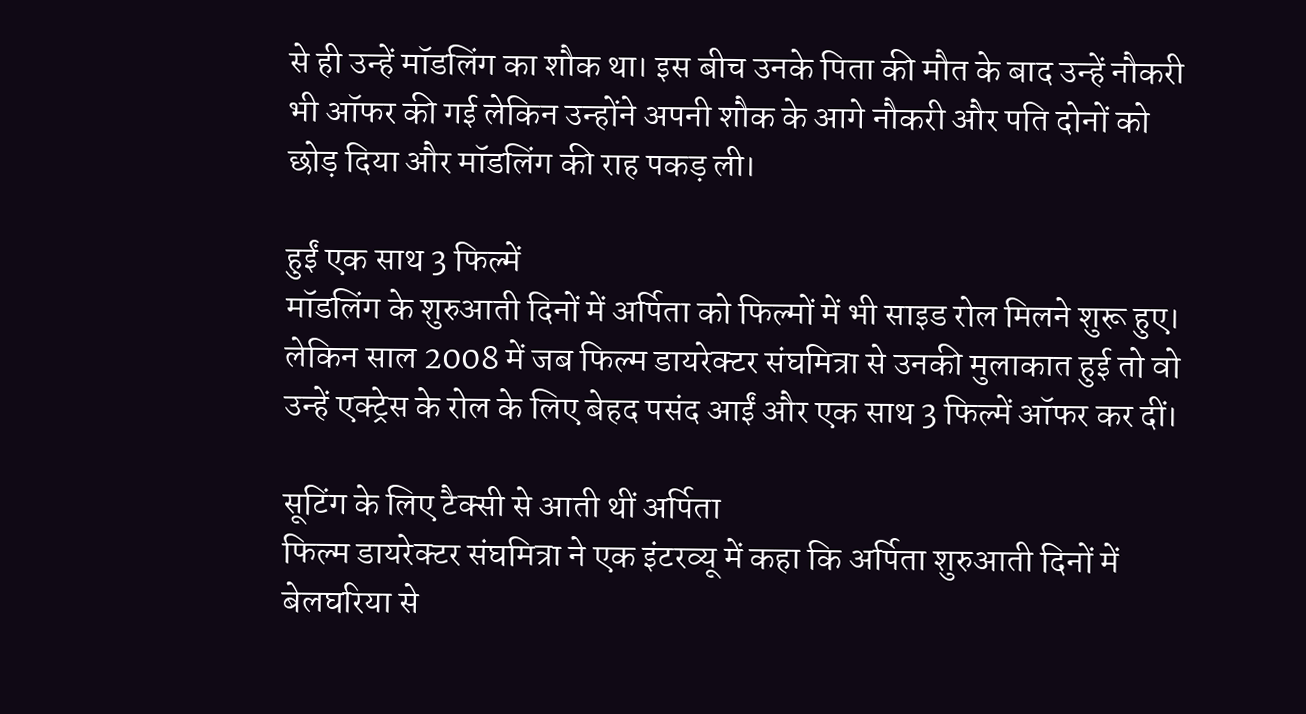से ही उन्हें मॉडलिंग का शौक था। इस बीच उनके पिता की मौत के बाद उन्हें नौकरी भी ऑफर की गई लेकिन उन्होंने अपनी शौक के आगे नौकरी और पति दोनों को छोड़ दिया और मॉडलिंग की राह पकड़ ली।

हुईं एक साथ 3 फिल्में
मॉडलिंग के शुरुआती दिनों में अर्पिता को फिल्मों में भी साइड रोल मिलने शुरू हुए। लेकिन साल 2008 में जब फिल्म डायरेक्टर संघमित्रा से उनकी मुलाकात हुई तो वो उन्हें एक्ट्रेस के रोल के लिए बेहद पसंद आईं और एक साथ 3 फिल्में ऑफर कर दीं।

सूटिंग के लिए टैक्सी से आती थीं अर्पिता
फिल्म डायरेक्टर संघमित्रा ने एक इंटरव्यू में कहा कि अर्पिता शुरुआती दिनों में बेलघरिया से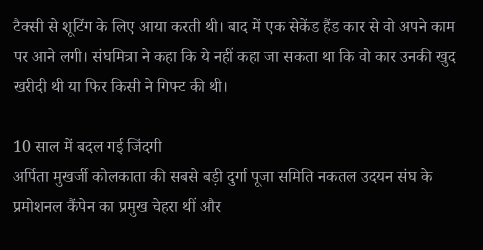टैक्सी से शूटिंग के लिए आया करती थी। बाद में एक सेकेंड हैंड कार से वो अपने काम पर आने लगी। संघमित्रा ने कहा कि ये नहीं कहा जा सकता था कि वो कार उनकी खुद खरीदी थी या फिर किसी ने गिफ्ट की थी।

10 साल में बदल गई जिंदगी
अर्पिता मुखर्जी कोलकाता की सबसे बड़ी दुर्गा पूजा समिति नकतल उदयन संघ के प्रमोशनल कैंपेन का प्रमुख चेहरा थीं और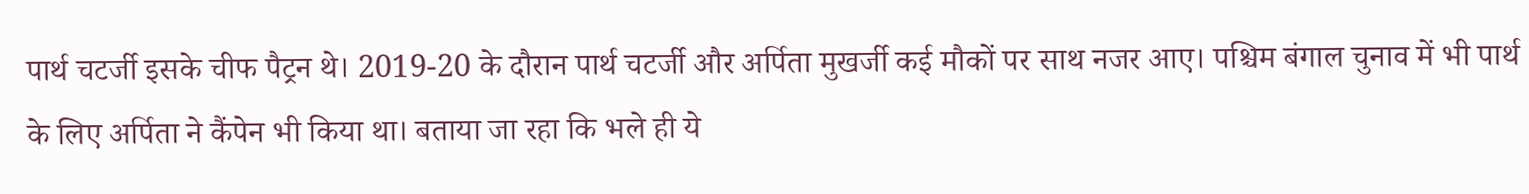पार्थ चटर्जी इसके चीफ पैट्रन थे। 2019-20 के दौरान पार्थ चटर्जी और अर्पिता मुखर्जी कई मौकों पर साथ नजर आए। पश्चिम बंगाल चुनाव में भी पार्थ के लिए अर्पिता ने कैंपेन भी किया था। बताया जा रहा कि भले ही ये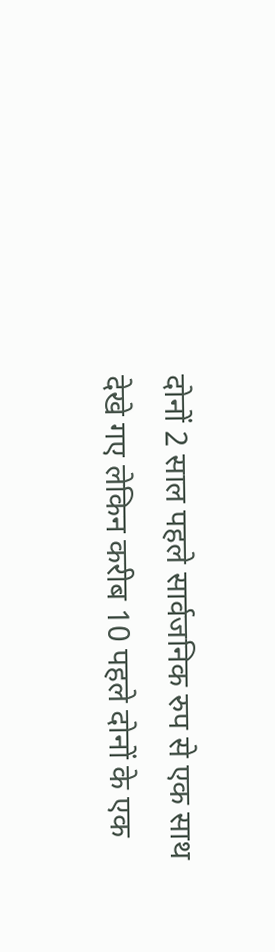दोनों 2 साल पहले सार्वजनिक रुप से एक साथ देखे गए लेकिन करीब 10 पहले दोनों के एक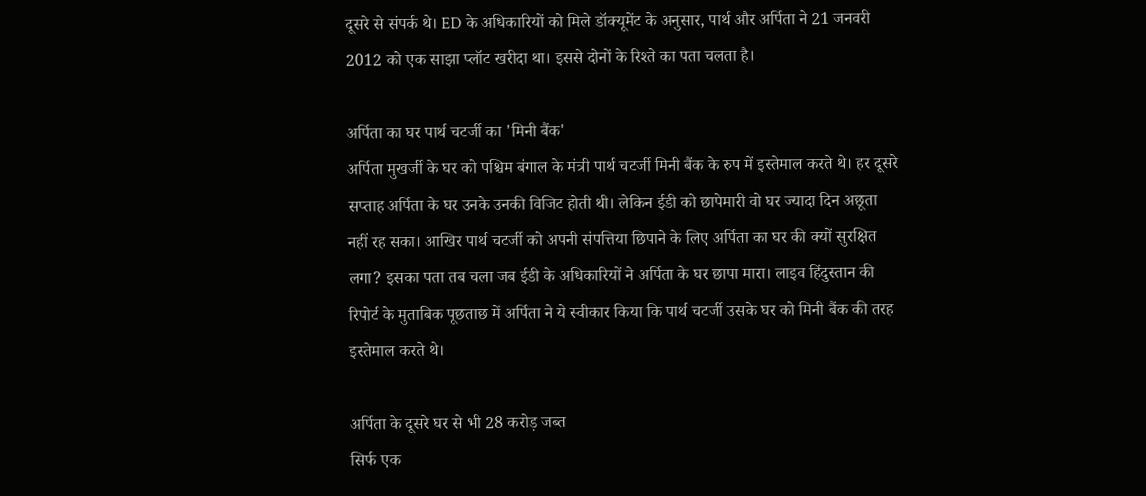दूसरे से संपर्क थे। ED के अधिकारियों को मिले डॉक्यूमेंट के अनुसार, पार्थ और अर्पिता ने 21 जनवरी 2012 को एक साझा प्लॉट खरीदा था। इससे दोनों के रिश्ते का पता चलता है।

अर्पिता का घर पार्थ चटर्जी का 'मिनी बैंक'
अर्पिता मुखर्जी के घर को पश्चिम बंगाल के मंत्री पार्थ चटर्जी मिनी बैंक के रुप में इस्तेमाल करते थे। हर दूसरे सप्ताह अर्पिता के घर उनके उनकी विजिट होती थी। लेकिन ईडी को छापेमारी वो घर ज्यादा दिन अछूता नहीं रह सका। आखिर पार्थ चटर्जी को अपनी संपत्तिया छिपाने के लिए अर्पिता का घर की क्यों सुरक्षित लगा? इसका पता तब चला जब ईडी के अधिकारियों ने अर्पिता के घर छापा मारा। लाइव हिंदुस्तान की रिपोर्ट के मुताबिक पूछताछ में अर्पिता ने ये स्वीकार किया कि पार्थ चटर्जी उसके घर को मिनी बैंक की तरह इस्तेमाल करते थे।

अर्पिता के दूसरे घर से भी 28 करोड़ जब्त
सिर्फ एक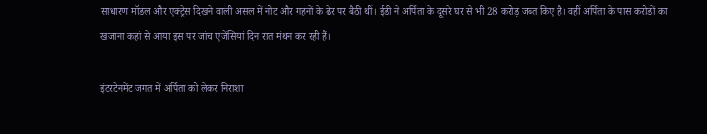साधारण मॉडल और एक्ट्रेस दिखने वाली असल में नोट और गहनों के ढेर पर बैठी थीं। ईडी ने अर्पिता के दूसरे घर से भी 28 करोड़ जब्त किए है। वहीं अर्पिता के पास करोडों का खजाना कहां से आया इस पर जांच एजेंसियां दिन रात मंथन कर रही हैं।

इंटरटेनमेंट जगत में अर्पिता को लेकर निराशा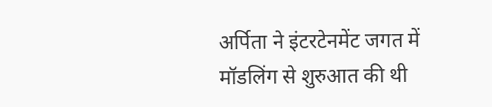अर्पिता ने इंटरटेनमेंट जगत में मॉडलिंग से शुरुआत की थी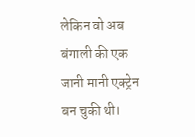लेकिन वो अब बंगाली की एक जानी मानी एक्ट्रेन बन चुकी थी।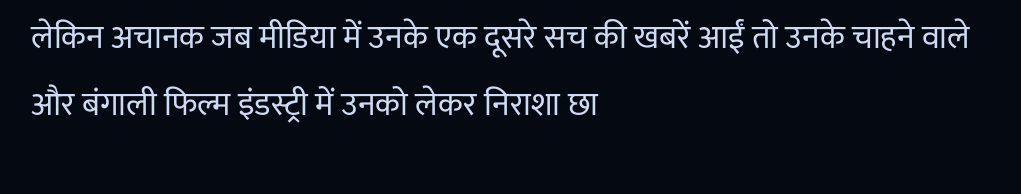लेकिन अचानक जब मीडिया में उनके एक दूसरे सच की खबरें आईं तो उनके चाहने वाले और बंगाली फिल्म इंडस्ट्री में उनको लेकर निराशा छा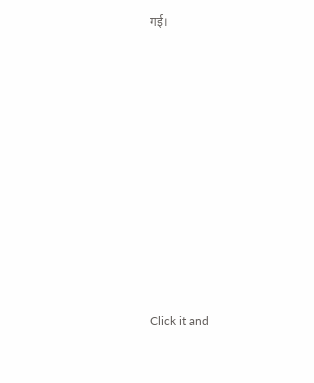गई।












Click it and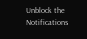Unblock the Notifications